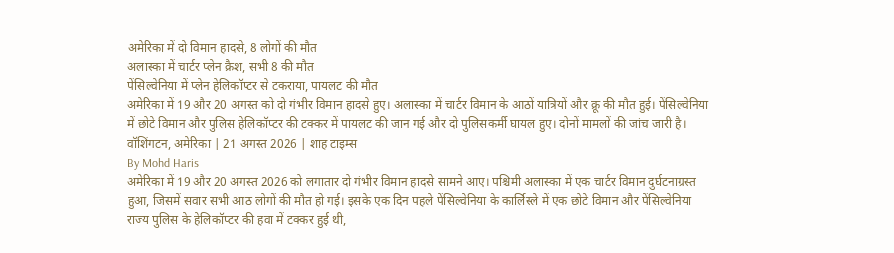अमेरिका में दो विमान हादसे, 8 लोगों की मौत
अलास्का में चार्टर प्लेन क्रैश, सभी 8 की मौत
पेंसिल्वेनिया में प्लेन हेलिकॉप्टर से टकराया, पायलट की मौत
अमेरिका में 19 और 20 अगस्त को दो गंभीर विमान हादसे हुए। अलास्का में चार्टर विमान के आठों यात्रियों और क्रू की मौत हुई। पेंसिल्वेनिया में छोटे विमान और पुलिस हेलिकॉप्टर की टक्कर में पायलट की जान गई और दो पुलिसकर्मी घायल हुए। दोनों मामलों की जांच जारी है।
वॉशिंगटन, अमेरिका | 21 अगस्त 2026 | शाह टाइम्स
By Mohd Haris
अमेरिका में 19 और 20 अगस्त 2026 को लगातार दो गंभीर विमान हादसे सामने आए। पश्चिमी अलास्का में एक चार्टर विमान दुर्घटनाग्रस्त हुआ, जिसमें सवार सभी आठ लोगों की मौत हो गई। इसके एक दिन पहले पेंसिल्वेनिया के कार्लिस्ले में एक छोटे विमान और पेंसिल्वेनिया राज्य पुलिस के हेलिकॉप्टर की हवा में टक्कर हुई थी,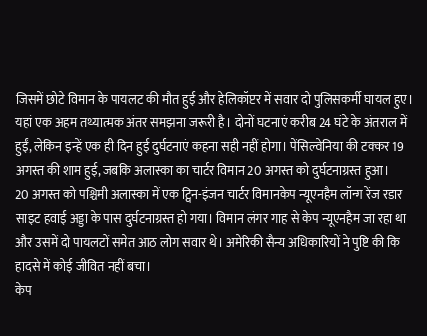जिसमें छोटे विमान के पायलट की मौत हुई और हेलिकॉप्टर में सवार दो पुलिसकर्मी घायल हुए।
यहां एक अहम तथ्यात्मक अंतर समझना जरूरी है। दोनों घटनाएं करीब 24 घंटे के अंतराल में हुईं, लेकिन इन्हें एक ही दिन हुई दुर्घटनाएं कहना सही नहीं होगा। पेंसिल्वेनिया की टक्कर 19 अगस्त की शाम हुई, जबकि अलास्का का चार्टर विमान 20 अगस्त को दुर्घटनाग्रस्त हुआ।
20 अगस्त को पश्चिमी अलास्का में एक ट्विन-इंजन चार्टर विमानकेप न्यूएनहैम लॉन्ग रेंज रडार साइट हवाई अड्डा के पास दुर्घटनाग्रस्त हो गया। विमान लंगर गाह से केप न्यूएनहैम जा रहा था और उसमें दो पायलटों समेत आठ लोग सवार थे। अमेरिकी सैन्य अधिकारियों ने पुष्टि की कि हादसे में कोई जीवित नहीं बचा।
केप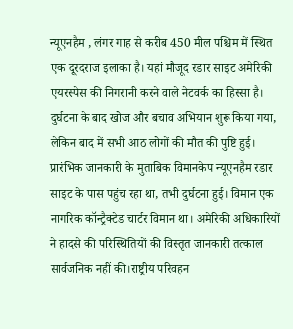न्यूएनहैम , लंगर गाह से करीब 450 मील पश्चिम में स्थित एक दूरदराज इलाका है। यहां मौजूद रडार साइट अमेरिकी एयरस्पेस की निगरानी करने वाले नेटवर्क का हिस्सा है। दुर्घटना के बाद खोज और बचाव अभियान शुरू किया गया, लेकिन बाद में सभी आठ लोगों की मौत की पुष्टि हुई।
प्रारंभिक जानकारी के मुताबिक विमानकेप न्यूएनहैम रडार साइट के पास पहुंच रहा था, तभी दुर्घटना हुई। विमान एक नागरिक कॉन्ट्रैक्टेड चार्टर विमान था। अमेरिकी अधिकारियों ने हादसे की परिस्थितियों की विस्तृत जानकारी तत्काल सार्वजनिक नहीं की।राष्ट्रीय परिवहन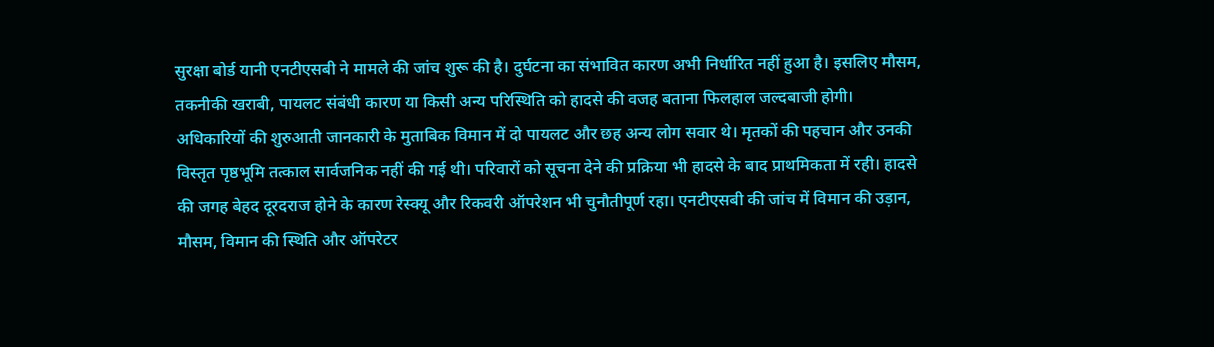सुरक्षा बोर्ड यानी एनटीएसबी ने मामले की जांच शुरू की है। दुर्घटना का संभावित कारण अभी निर्धारित नहीं हुआ है। इसलिए मौसम, तकनीकी खराबी, पायलट संबंधी कारण या किसी अन्य परिस्थिति को हादसे की वजह बताना फिलहाल जल्दबाजी होगी।
अधिकारियों की शुरुआती जानकारी के मुताबिक विमान में दो पायलट और छह अन्य लोग सवार थे। मृतकों की पहचान और उनकी विस्तृत पृष्ठभूमि तत्काल सार्वजनिक नहीं की गई थी। परिवारों को सूचना देने की प्रक्रिया भी हादसे के बाद प्राथमिकता में रही। हादसे की जगह बेहद दूरदराज होने के कारण रेस्क्यू और रिकवरी ऑपरेशन भी चुनौतीपूर्ण रहा। एनटीएसबी की जांच में विमान की उड़ान, मौसम, विमान की स्थिति और ऑपरेटर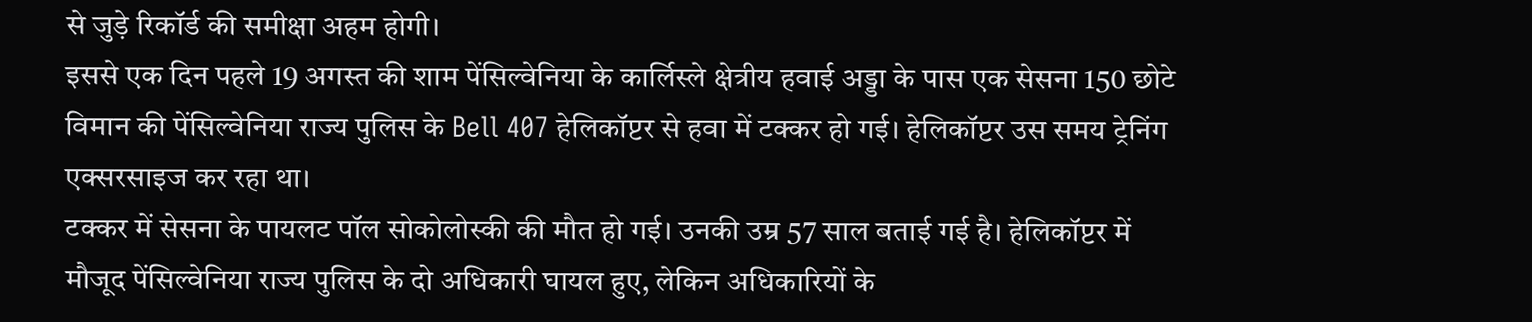से जुड़े रिकॉर्ड की समीक्षा अहम होगी।
इससे एक दिन पहले 19 अगस्त की शाम पेंसिल्वेनिया के कार्लिस्ले क्षेत्रीय हवाई अड्डा के पास एक सेसना 150 छोटे विमान की पेंसिल्वेनिया राज्य पुलिस के Bell 407 हेलिकॉप्टर से हवा में टक्कर हो गई। हेलिकॉप्टर उस समय ट्रेनिंग एक्सरसाइज कर रहा था।
टक्कर में सेसना के पायलट पॉल सोकोलोस्की की मौत हो गई। उनकी उम्र 57 साल बताई गई है। हेलिकॉप्टर में मौजूद पेंसिल्वेनिया राज्य पुलिस के दो अधिकारी घायल हुए, लेकिन अधिकारियों के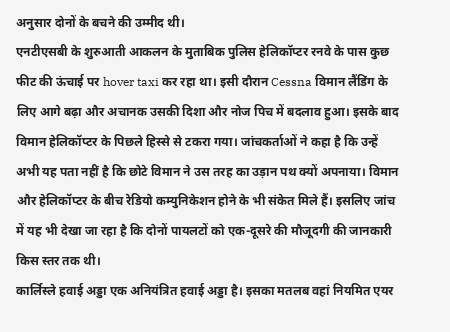अनुसार दोनों के बचने की उम्मीद थी।
एनटीएसबी के शुरुआती आकलन के मुताबिक पुलिस हेलिकॉप्टर रनवे के पास कुछ फीट की ऊंचाई पर hover taxi कर रहा था। इसी दौरान Cessna विमान लैंडिंग के लिए आगे बढ़ा और अचानक उसकी दिशा और नोज पिच में बदलाव हुआ। इसके बाद विमान हेलिकॉप्टर के पिछले हिस्से से टकरा गया। जांचकर्ताओं ने कहा है कि उन्हें अभी यह पता नहीं है कि छोटे विमान ने उस तरह का उड़ान पथ क्यों अपनाया। विमान और हेलिकॉप्टर के बीच रेडियो कम्युनिकेशन होने के भी संकेत मिले हैं। इसलिए जांच में यह भी देखा जा रहा है कि दोनों पायलटों को एक-दूसरे की मौजूदगी की जानकारी किस स्तर तक थी।
कार्लिस्ले हवाई अड्डा एक अनियंत्रित हवाई अड्डा है। इसका मतलब वहां नियमित एयर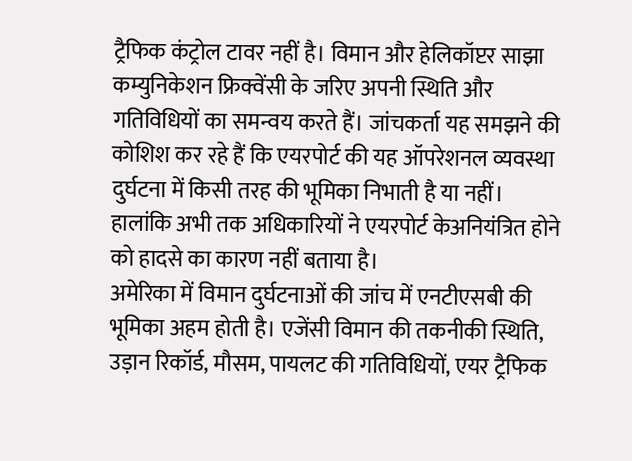ट्रैफिक कंट्रोल टावर नहीं है। विमान और हेलिकॉप्टर साझा कम्युनिकेशन फ्रिक्वेंसी के जरिए अपनी स्थिति और गतिविधियों का समन्वय करते हैं। जांचकर्ता यह समझने की कोशिश कर रहे हैं कि एयरपोर्ट की यह ऑपरेशनल व्यवस्था दुर्घटना में किसी तरह की भूमिका निभाती है या नहीं। हालांकि अभी तक अधिकारियों ने एयरपोर्ट केअनियंत्रित होने को हादसे का कारण नहीं बताया है।
अमेरिका में विमान दुर्घटनाओं की जांच में एनटीएसबी की भूमिका अहम होती है। एजेंसी विमान की तकनीकी स्थिति, उड़ान रिकॉर्ड, मौसम, पायलट की गतिविधियों, एयर ट्रैफिक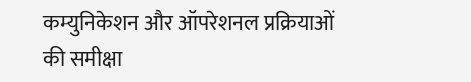कम्युनिकेशन और ऑपरेशनल प्रक्रियाओं की समीक्षा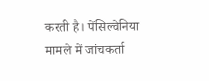करती है। पेंसिल्वेनिया मामले में जांचकर्ता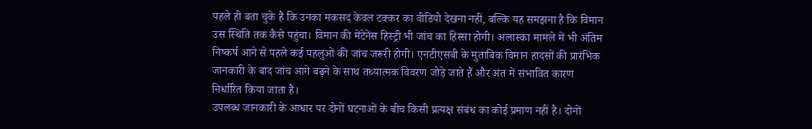पहले ही बता चुके हैं कि उनका मकसद केवल टक्कर का वीडियो देखना नहीं, बल्कि यह समझना है कि विमान उस स्थिति तक कैसे पहुंचा। विमान की मेंटेनेंस हिस्ट्री भी जांच का हिस्सा होगी। अलास्का मामले में भी अंतिम निष्कर्ष आने से पहले कई पहलुओं की जांच जरूरी होगी। एनटीएसबी के मुताबिक विमान हादसों की प्रारंभिक जानकारी के बाद जांच आगे बढ़ने के साथ तथ्यात्मक विवरण जोड़े जाते हैं और अंत में संभावित कारण निर्धारित किया जाता है।
उपलब्ध जानकारी के आधार पर दोनों घटनाओं के बीच किसी प्रत्यक्ष संबंध का कोई प्रमाण नहीं है। दोनों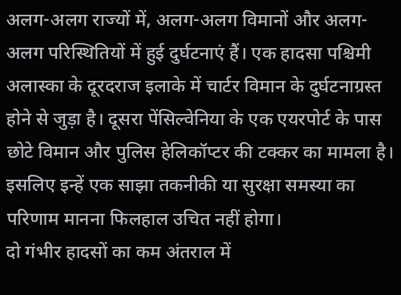अलग-अलग राज्यों में, अलग-अलग विमानों और अलग-अलग परिस्थितियों में हुई दुर्घटनाएं हैं। एक हादसा पश्चिमी अलास्का के दूरदराज इलाके में चार्टर विमान के दुर्घटनाग्रस्त होने से जुड़ा है। दूसरा पेंसिल्वेनिया के एक एयरपोर्ट के पास छोटे विमान और पुलिस हेलिकॉप्टर की टक्कर का मामला है। इसलिए इन्हें एक साझा तकनीकी या सुरक्षा समस्या का परिणाम मानना फिलहाल उचित नहीं होगा।
दो गंभीर हादसों का कम अंतराल में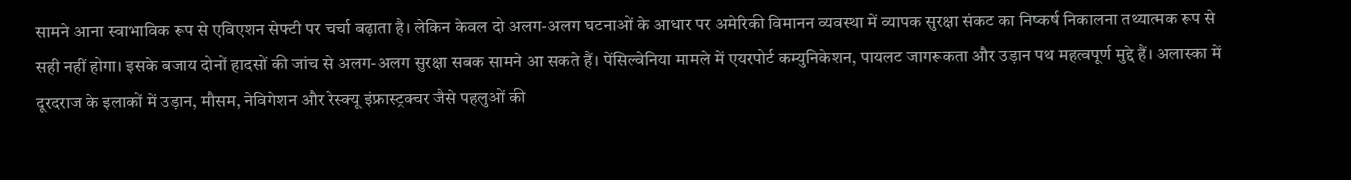सामने आना स्वाभाविक रूप से एविएशन सेफ्टी पर चर्चा बढ़ाता है। लेकिन केवल दो अलग-अलग घटनाओं के आधार पर अमेरिकी विमानन व्यवस्था में व्यापक सुरक्षा संकट का निष्कर्ष निकालना तथ्यात्मक रूप से सही नहीं होगा। इसके बजाय दोनों हादसों की जांच से अलग-अलग सुरक्षा सबक सामने आ सकते हैं। पेंसिल्वेनिया मामले में एयरपोर्ट कम्युनिकेशन, पायलट जागरूकता और उड़ान पथ महत्वपूर्ण मुद्दे हैं। अलास्का में दूरदराज के इलाकों में उड़ान, मौसम, नेविगेशन और रेस्क्यू इंफ्रास्ट्रक्चर जैसे पहलुओं की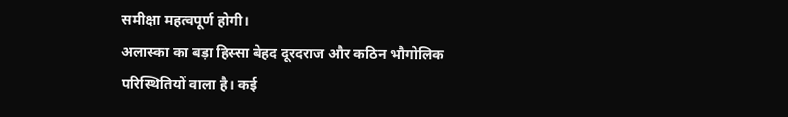समीक्षा महत्वपूर्ण होगी।
अलास्का का बड़ा हिस्सा बेहद दूरदराज और कठिन भौगोलिक परिस्थितियों वाला है। कई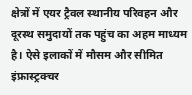क्षेत्रों में एयर ट्रैवल स्थानीय परिवहन और दूरस्थ समुदायों तक पहुंच का अहम माध्यम है। ऐसे इलाकों में मौसम और सीमित इंफ्रास्ट्रक्चर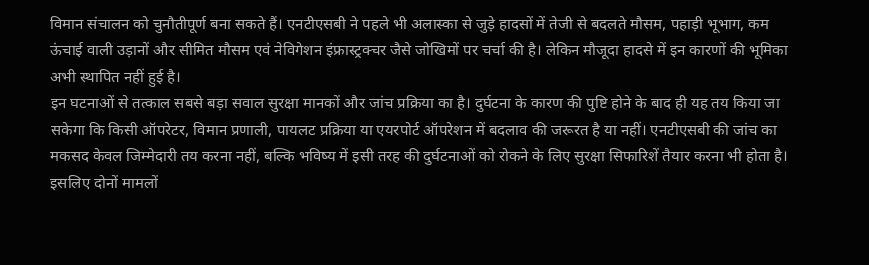विमान संचालन को चुनौतीपूर्ण बना सकते हैं। एनटीएसबी ने पहले भी अलास्का से जुड़े हादसों में तेजी से बदलते मौसम, पहाड़ी भूभाग, कम ऊंचाई वाली उड़ानों और सीमित मौसम एवं नेविगेशन इंफ्रास्ट्रक्चर जैसे जोखिमों पर चर्चा की है। लेकिन मौजूदा हादसे में इन कारणों की भूमिका अभी स्थापित नहीं हुई है।
इन घटनाओं से तत्काल सबसे बड़ा सवाल सुरक्षा मानकों और जांच प्रक्रिया का है। दुर्घटना के कारण की पुष्टि होने के बाद ही यह तय किया जा सकेगा कि किसी ऑपरेटर, विमान प्रणाली, पायलट प्रक्रिया या एयरपोर्ट ऑपरेशन में बदलाव की जरूरत है या नहीं। एनटीएसबी की जांच का मकसद केवल जिम्मेदारी तय करना नहीं, बल्कि भविष्य में इसी तरह की दुर्घटनाओं को रोकने के लिए सुरक्षा सिफारिशें तैयार करना भी होता है। इसलिए दोनों मामलों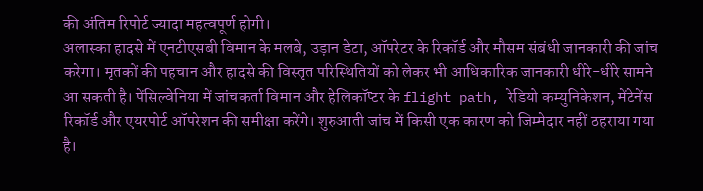की अंतिम रिपोर्ट ज्यादा महत्वपूर्ण होगी।
अलास्का हादसे में एनटीएसबी विमान के मलबे, उड़ान डेटा, ऑपरेटर के रिकॉर्ड और मौसम संबंधी जानकारी की जांच करेगा। मृतकों की पहचान और हादसे की विस्तृत परिस्थितियों को लेकर भी आधिकारिक जानकारी धीरे-धीरे सामने आ सकती है। पेंसिल्वेनिया में जांचकर्ता विमान और हेलिकॉप्टर के flight path, रेडियो कम्युनिकेशन, मेंटेनेंस रिकॉर्ड और एयरपोर्ट ऑपरेशन की समीक्षा करेंगे। शुरुआती जांच में किसी एक कारण को जिम्मेदार नहीं ठहराया गया है।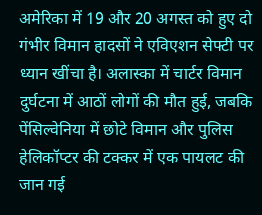अमेरिका में 19 और 20 अगस्त को हुए दो गंभीर विमान हादसों ने एविएशन सेफ्टी पर ध्यान खींचा है। अलास्का में चार्टर विमान दुर्घटना में आठों लोगों की मौत हुई, जबकि पेंसिल्वेनिया में छोटे विमान और पुलिस हेलिकॉप्टर की टक्कर में एक पायलट की जान गई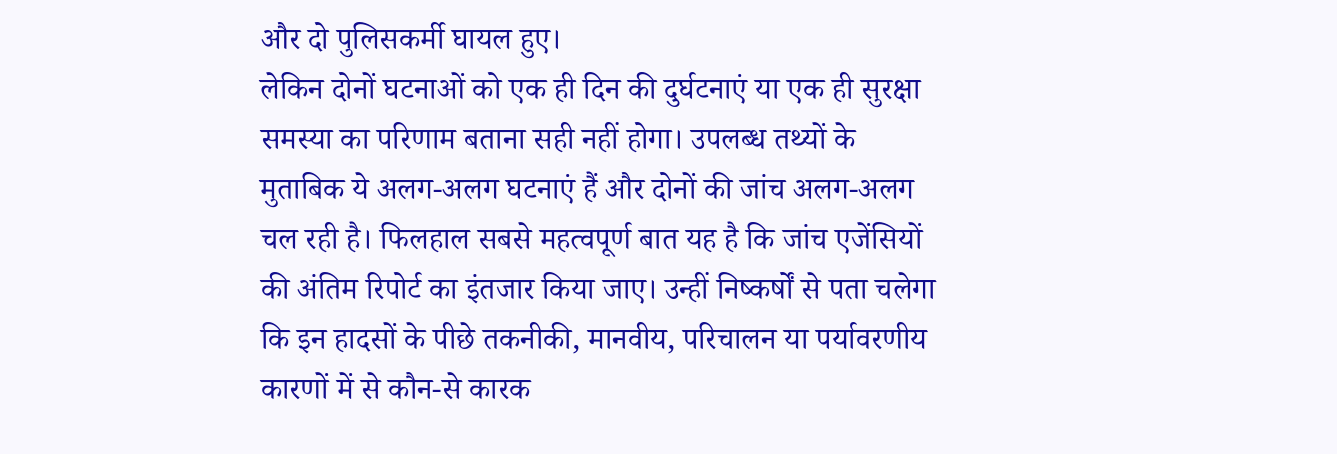और दो पुलिसकर्मी घायल हुए।
लेकिन दोनों घटनाओं को एक ही दिन की दुर्घटनाएं या एक ही सुरक्षा समस्या का परिणाम बताना सही नहीं होगा। उपलब्ध तथ्यों के मुताबिक ये अलग-अलग घटनाएं हैं और दोनों की जांच अलग-अलग चल रही है। फिलहाल सबसे महत्वपूर्ण बात यह है कि जांच एजेंसियों की अंतिम रिपोर्ट का इंतजार किया जाए। उन्हीं निष्कर्षों से पता चलेगा कि इन हादसों के पीछे तकनीकी, मानवीय, परिचालन या पर्यावरणीय कारणों में से कौन-से कारक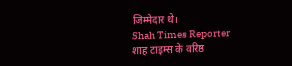जिम्मेदार थे।
Shah Times Reporter
शाह टाइम्स के वरिष्ठ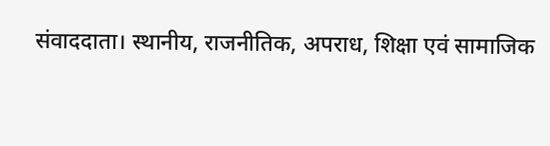संवाददाता। स्थानीय, राजनीतिक, अपराध, शिक्षा एवं सामाजिक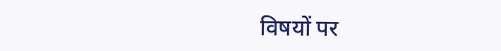विषयों पर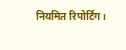नियमित रिपोर्टिंग।